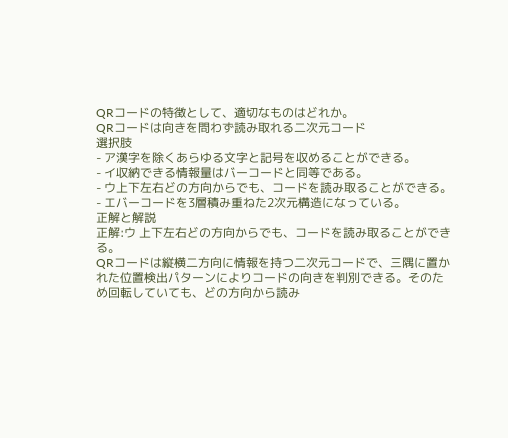QRコードの特徴として、適切なものはどれか。
QRコードは向きを問わず読み取れる二次元コード
選択肢
- ア漢字を除くあらゆる文字と記号を収めることができる。
- イ収納できる情報量はバーコードと同等である。
- ウ上下左右どの方向からでも、コードを読み取ることができる。
- エバーコードを3層積み重ねた2次元構造になっている。
正解と解説
正解:ウ 上下左右どの方向からでも、コードを読み取ることができる。
QRコードは縦横二方向に情報を持つ二次元コードで、三隅に置かれた位置検出パターンによりコードの向きを判別できる。そのため回転していても、どの方向から読み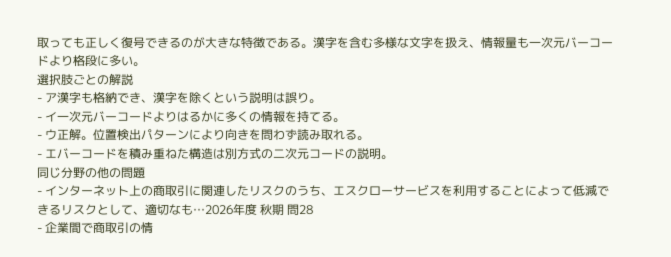取っても正しく復号できるのが大きな特徴である。漢字を含む多様な文字を扱え、情報量も一次元バーコードより格段に多い。
選択肢ごとの解説
- ア漢字も格納でき、漢字を除くという説明は誤り。
- イ一次元バーコードよりはるかに多くの情報を持てる。
- ウ正解。位置検出パターンにより向きを問わず読み取れる。
- エバーコードを積み重ねた構造は別方式の二次元コードの説明。
同じ分野の他の問題
- インターネット上の商取引に関連したリスクのうち、エスクローサービスを利用することによって低減できるリスクとして、適切なも…2026年度 秋期 問28
- 企業間で商取引の情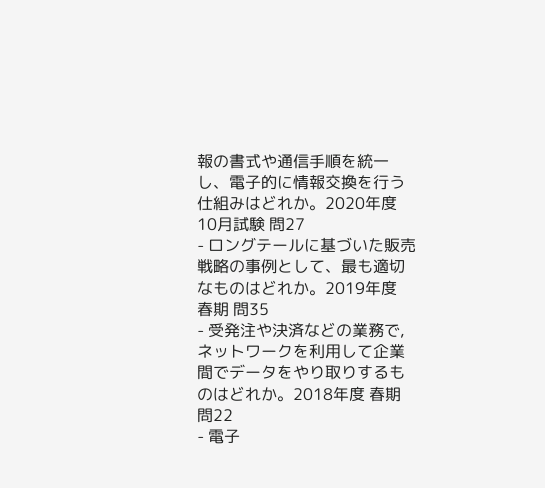報の書式や通信手順を統一し、電子的に情報交換を行う仕組みはどれか。2020年度 10月試験 問27
- ロングテールに基づいた販売戦略の事例として、最も適切なものはどれか。2019年度 春期 問35
- 受発注や決済などの業務で,ネットワークを利用して企業間でデータをやり取りするものはどれか。2018年度 春期 問22
- 電子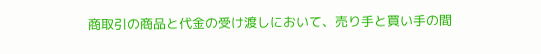商取引の商品と代金の受け渡しにおいて、売り手と買い手の間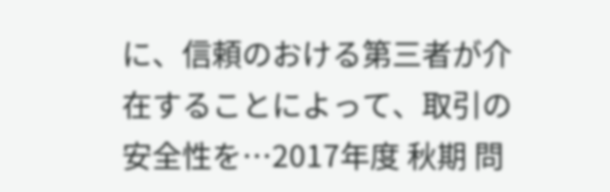に、信頼のおける第三者が介在することによって、取引の安全性を…2017年度 秋期 問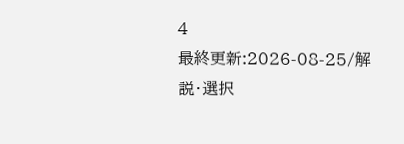4
最終更新:2026-08-25/解説・選択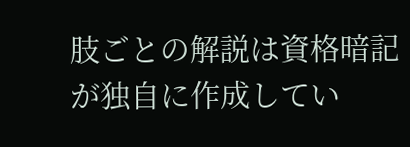肢ごとの解説は資格暗記が独自に作成してい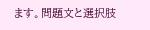ます。問題文と選択肢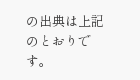の出典は上記のとおりです。